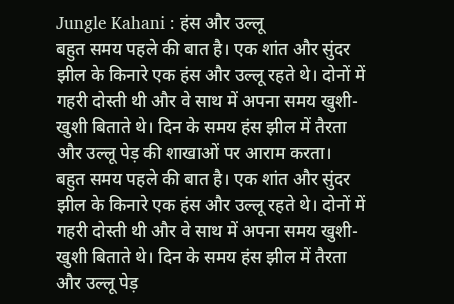Jungle Kahani : हंस और उल्लू
बहुत समय पहले की बात है। एक शांत और सुंदर झील के किनारे एक हंस और उल्लू रहते थे। दोनों में गहरी दोस्ती थी और वे साथ में अपना समय खुशी-खुशी बिताते थे। दिन के समय हंस झील में तैरता और उल्लू पेड़ की शाखाओं पर आराम करता।
बहुत समय पहले की बात है। एक शांत और सुंदर झील के किनारे एक हंस और उल्लू रहते थे। दोनों में गहरी दोस्ती थी और वे साथ में अपना समय खुशी-खुशी बिताते थे। दिन के समय हंस झील में तैरता और उल्लू पेड़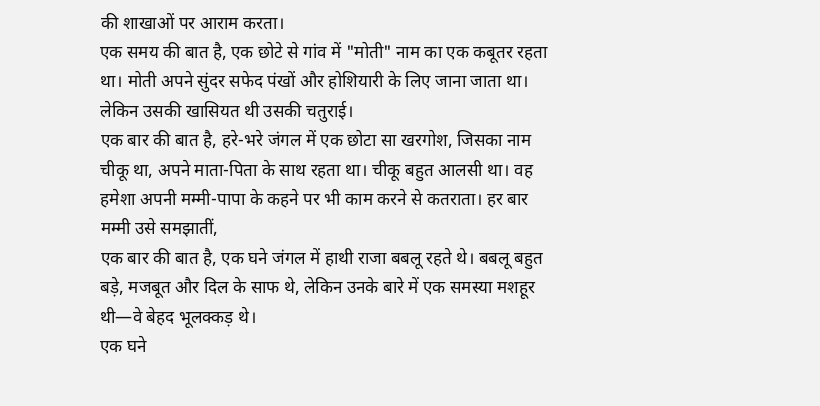की शाखाओं पर आराम करता।
एक समय की बात है, एक छोटे से गांव में "मोती" नाम का एक कबूतर रहता था। मोती अपने सुंदर सफेद पंखों और होशियारी के लिए जाना जाता था। लेकिन उसकी खासियत थी उसकी चतुराई।
एक बार की बात है, हरे-भरे जंगल में एक छोटा सा खरगोश, जिसका नाम चीकू था, अपने माता-पिता के साथ रहता था। चीकू बहुत आलसी था। वह हमेशा अपनी मम्मी-पापा के कहने पर भी काम करने से कतराता। हर बार मम्मी उसे समझातीं,
एक बार की बात है, एक घने जंगल में हाथी राजा बबलू रहते थे। बबलू बहुत बड़े, मजबूत और दिल के साफ थे, लेकिन उनके बारे में एक समस्या मशहूर थी—वे बेहद भूलक्कड़ थे।
एक घने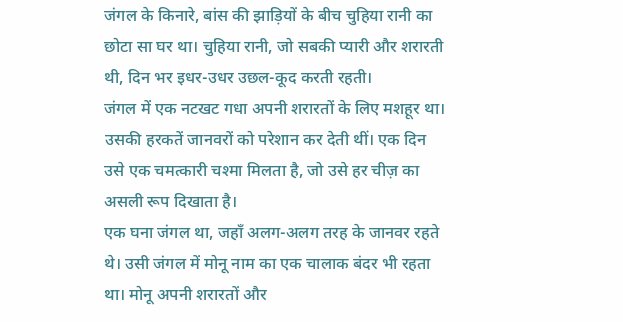जंगल के किनारे, बांस की झाड़ियों के बीच चुहिया रानी का छोटा सा घर था। चुहिया रानी, जो सबकी प्यारी और शरारती थी, दिन भर इधर-उधर उछल-कूद करती रहती।
जंगल में एक नटखट गधा अपनी शरारतों के लिए मशहूर था। उसकी हरकतें जानवरों को परेशान कर देती थीं। एक दिन उसे एक चमत्कारी चश्मा मिलता है, जो उसे हर चीज़ का असली रूप दिखाता है।
एक घना जंगल था, जहाँ अलग-अलग तरह के जानवर रहते थे। उसी जंगल में मोनू नाम का एक चालाक बंदर भी रहता था। मोनू अपनी शरारतों और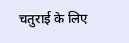चतुराई के लिए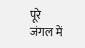पूरे जंगल में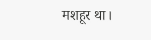मशहूर था।